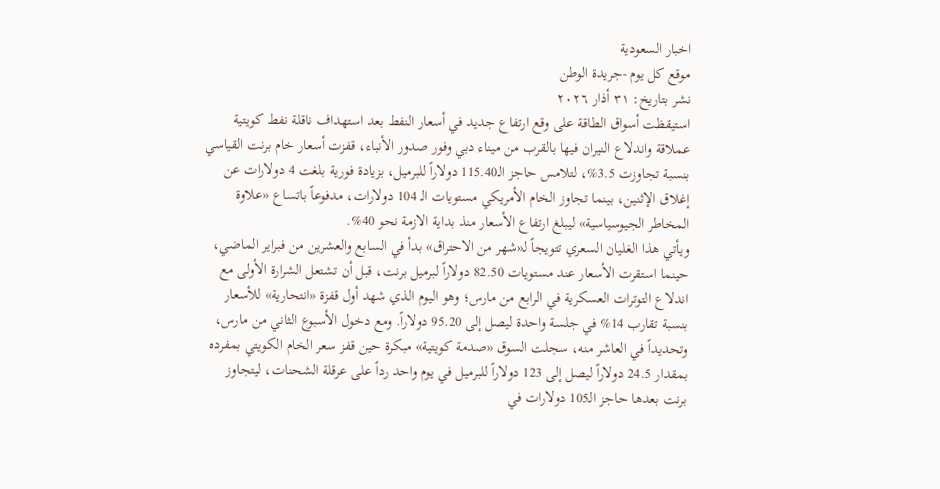اخبار السعودية
موقع كل يوم -جريدة الوطن
نشر بتاريخ: ٣١ أذار ٢٠٢٦
استيقظت أسواق الطاقة على وقع ارتفاع جديد في أسعار النفط بعد استهداف ناقلة نفط كويتية عملاقة واندلاع النيران فيها بالقرب من ميناء دبي وفور صدور الأنباء، قفزت أسعار خام برنت القياسي بنسبة تجاوزت 3.5%، لتلامس حاجز الـ115.40 دولاراً للبرميل، بزيادة فورية بلغت 4 دولارات عن إغلاق الإثنين، بينما تجاوز الخام الأمريكي مستويات الـ 104 دولارات، مدفوعاً باتساع «علاوة المخاطر الجيوسياسية» ليبلغ ارتفاع الأسعار منذ بداية الازمة نحو 40%.
ويأتي هذا الغليان السعري تتويجاً لـ«شهر من الاحتراق» بدأ في السابع والعشرين من فبراير الماضي، حينما استقرت الأسعار عند مستويات 82.50 دولاراً لبرميل برنت، قبل أن تشتعل الشرارة الأولى مع اندلاع التوترات العسكرية في الرابع من مارس؛ وهو اليوم الذي شهد أول قفزة «انتحارية» للأسعار بنسبة تقارب 14% في جلسة واحدة ليصل إلى 95.20 دولاراً. ومع دخول الأسبوع الثاني من مارس، وتحديداً في العاشر منه، سجلت السوق «صدمة كويتية» مبكرة حين قفز سعر الخام الكويتي بمفرده بمقدار 24.5 دولاراً ليصل إلى 123 دولاراً للبرميل في يوم واحد رداً على عرقلة الشحنات، ليتجاوز برنت بعدها حاجز الـ105 دولارات في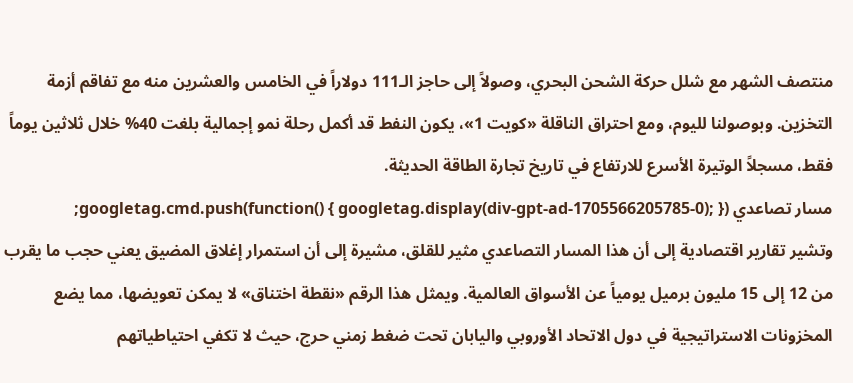منتصف الشهر مع شلل حركة الشحن البحري، وصولاً إلى حاجز الـ111 دولاراً في الخامس والعشرين منه مع تفاقم أزمة التخزين. وبوصولنا لليوم، ومع احتراق الناقلة «كويت 1»، يكون النفط قد أكمل رحلة نمو إجمالية بلغت 40% خلال ثلاثين يوماً فقط، مسجلاً الوتيرة الأسرع للارتفاع في تاريخ تجارة الطاقة الحديثة.
مسار تصاعدي googletag.cmd.push(function() { googletag.display(div-gpt-ad-1705566205785-0); });
وتشير تقارير اقتصادية إلى أن هذا المسار التصاعدي مثير للقلق، مشيرة إلى أن استمرار إغلاق المضيق يعني حجب ما يقرب من 12 إلى 15 مليون برميل يومياً عن الأسواق العالمية. ويمثل هذا الرقم «نقطة اختناق» لا يمكن تعويضها، مما يضع المخزونات الاستراتيجية في دول الاتحاد الأوروبي واليابان تحت ضغط زمني حرج، حيث لا تكفي احتياطياتهم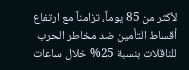لأكثر من 85 يوماً، تزامناً مع ارتفاع أقساط التأمين ضد مخاطر الحرب للناقلات بنسبة 25% خلال ساعات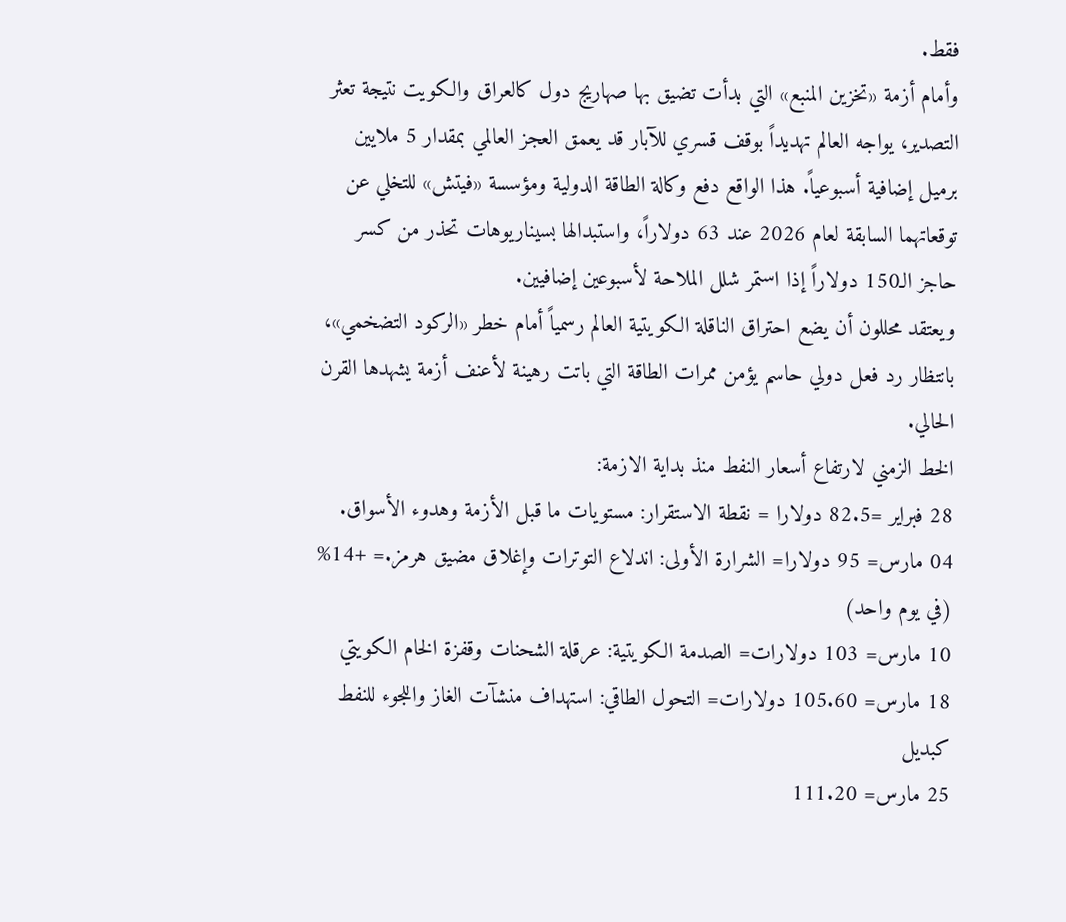فقط.
وأمام أزمة «تخزين المنبع» التي بدأت تضيق بها صهاريج دول كالعراق والكويت نتيجة تعثر التصدير، يواجه العالم تهديداً بوقف قسري للآبار قد يعمق العجز العالمي بمقدار 5 ملايين برميل إضافية أسبوعياً. هذا الواقع دفع وكالة الطاقة الدولية ومؤسسة «فيتش» للتخلي عن توقعاتهما السابقة لعام 2026 عند 63 دولاراً، واستبدالها بسيناريوهات تحذر من كسر حاجز الـ150 دولاراً إذا استمر شلل الملاحة لأسبوعين إضافيين.
ويعتقد محللون أن يضع احتراق الناقلة الكويتية العالم رسمياً أمام خطر «الركود التضخمي»، بانتظار رد فعل دولي حاسم يؤمن ممرات الطاقة التي باتت رهينة لأعنف أزمة يشهدها القرن الحالي.
الخط الزمني لارتفاع أسعار النفط منذ بداية الازمة:
28 فبراير =82.5 دولارا = نقطة الاستقرار: مستويات ما قبل الأزمة وهدوء الأسواق.
04 مارس= 95 دولارا= الشرارة الأولى: اندلاع التوترات وإغلاق مضيق هرمز.= +14% (في يوم واحد)
10 مارس= 103 دولارات= الصدمة الكويتية: عرقلة الشحنات وقفزة الخام الكويتي
18 مارس= 105.60 دولارات= التحول الطاقي: استهداف منشآت الغاز واللجوء للنفط كبديل
25 مارس= 111.20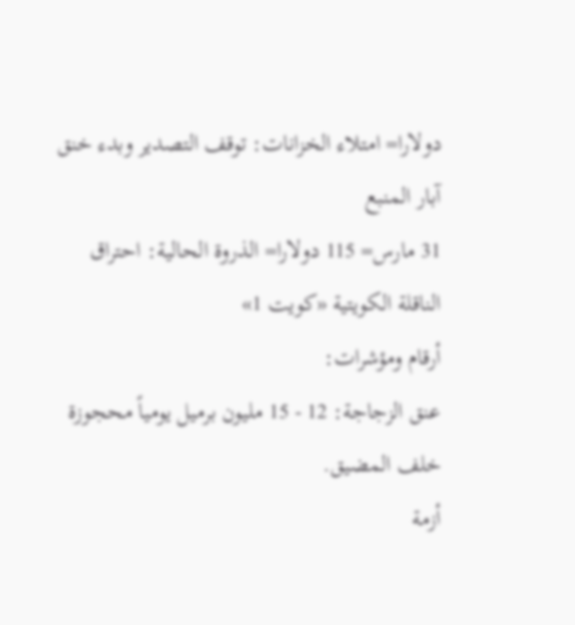دولارا= امتلاء الخزانات: توقف التصدير وبدء خنق آبار المنبع
31 مارس= 115 دولارا= الذروة الحالية: احتراق الناقلة الكويتية «كويت 1»
أرقام ومؤشرات:
عنق الزجاجة: 12 - 15 مليون برميل يومياً محجوزة خلف المضيق.
أزمة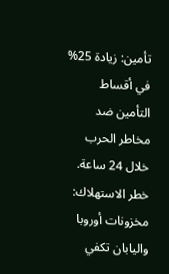تأمين: زيادة 25% في أقساط التأمين ضد مخاطر الحرب خلال 24 ساعة.
خطر الاستهلاك: مخزونات أوروبا واليابان تكفي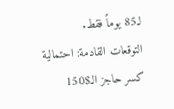لـ85 يوماً فقط.
التوقعات القادمة: احتمالية كسر حاجز الـ$150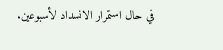في حال استمرار الانسداد لأسبوعين.